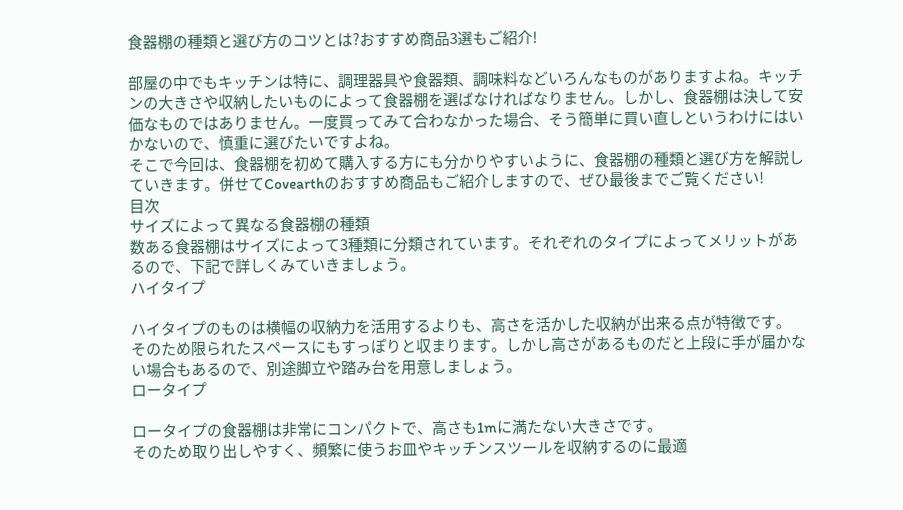食器棚の種類と選び方のコツとは?おすすめ商品3選もご紹介!

部屋の中でもキッチンは特に、調理器具や食器類、調味料などいろんなものがありますよね。キッチンの大きさや収納したいものによって食器棚を選ばなければなりません。しかし、食器棚は決して安価なものではありません。一度買ってみて合わなかった場合、そう簡単に買い直しというわけにはいかないので、慎重に選びたいですよね。
そこで今回は、食器棚を初めて購入する方にも分かりやすいように、食器棚の種類と選び方を解説していきます。併せてCovearthのおすすめ商品もご紹介しますので、ぜひ最後までご覧ください!
目次
サイズによって異なる食器棚の種類
数ある食器棚はサイズによって3種類に分類されています。それぞれのタイプによってメリットがあるので、下記で詳しくみていきましょう。
ハイタイプ

ハイタイプのものは横幅の収納力を活用するよりも、高さを活かした収納が出来る点が特徴です。
そのため限られたスペースにもすっぽりと収まります。しかし高さがあるものだと上段に手が届かない場合もあるので、別途脚立や踏み台を用意しましょう。
ロータイプ

ロータイプの食器棚は非常にコンパクトで、高さも1mに満たない大きさです。
そのため取り出しやすく、頻繁に使うお皿やキッチンスツールを収納するのに最適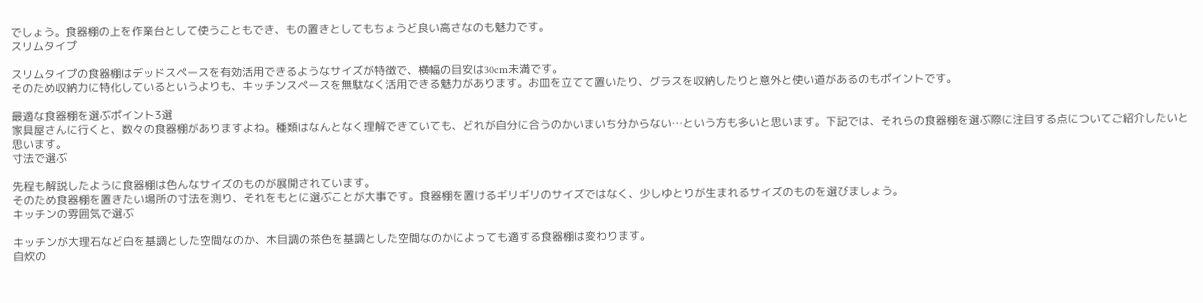でしょう。食器棚の上を作業台として使うこともでき、もの置きとしてもちょうど良い高さなのも魅力です。
スリムタイプ

スリムタイプの食器棚はデッドスペースを有効活用できるようなサイズが特徴で、横幅の目安は30cm未満です。
そのため収納力に特化しているというよりも、キッチンスペースを無駄なく活用できる魅力があります。お皿を立てて置いたり、グラスを収納したりと意外と使い道があるのもポイントです。

最適な食器棚を選ぶポイント3選
家具屋さんに行くと、数々の食器棚がありますよね。種類はなんとなく理解できていても、どれが自分に合うのかいまいち分からない…という方も多いと思います。下記では、それらの食器棚を選ぶ際に注目する点についてご紹介したいと思います。
寸法で選ぶ

先程も解説したように食器棚は色んなサイズのものが展開されています。
そのため食器棚を置きたい場所の寸法を測り、それをもとに選ぶことが大事です。食器棚を置けるギリギリのサイズではなく、少しゆとりが生まれるサイズのものを選びましょう。
キッチンの雰囲気で選ぶ

キッチンが大理石など白を基調とした空間なのか、木目調の茶色を基調とした空間なのかによっても適する食器棚は変わります。
自炊の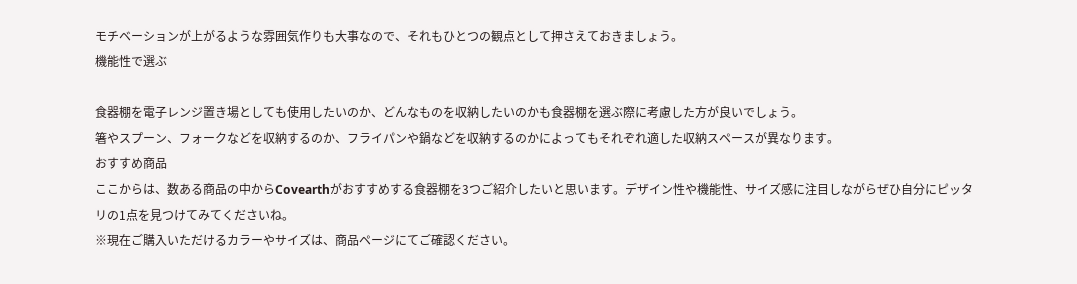モチベーションが上がるような雰囲気作りも大事なので、それもひとつの観点として押さえておきましょう。
機能性で選ぶ

食器棚を電子レンジ置き場としても使用したいのか、どんなものを収納したいのかも食器棚を選ぶ際に考慮した方が良いでしょう。
箸やスプーン、フォークなどを収納するのか、フライパンや鍋などを収納するのかによってもそれぞれ適した収納スペースが異なります。
おすすめ商品
ここからは、数ある商品の中からCovearthがおすすめする食器棚を3つご紹介したいと思います。デザイン性や機能性、サイズ感に注目しながらぜひ自分にピッタリの1点を見つけてみてくださいね。
※現在ご購入いただけるカラーやサイズは、商品ページにてご確認ください。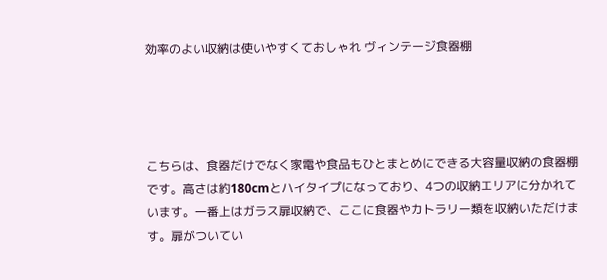効率のよい収納は使いやすくておしゃれ ヴィンテージ食器棚




こちらは、食器だけでなく家電や食品もひとまとめにできる大容量収納の食器棚です。高さは約180cmとハイタイプになっており、4つの収納エリアに分かれています。一番上はガラス扉収納で、ここに食器やカトラリー類を収納いただけます。扉がついてい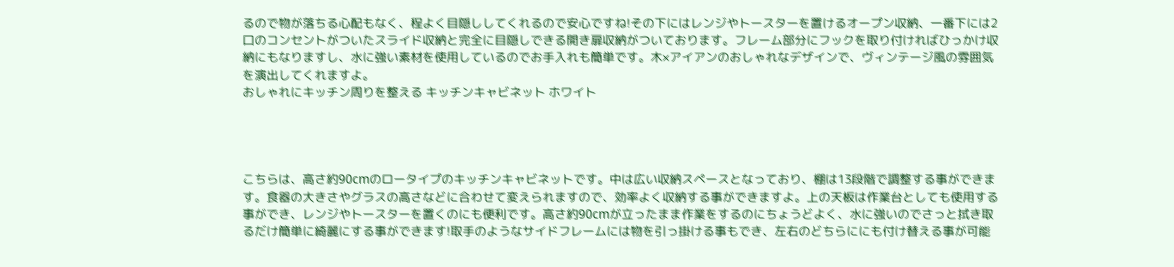るので物が落ちる心配もなく、程よく目隠ししてくれるので安心ですね!その下にはレンジやトースターを置けるオープン収納、一番下には2口のコンセントがついたスライド収納と完全に目隠しできる開き扉収納がついております。フレーム部分にフックを取り付ければひっかけ収納にもなりますし、水に強い素材を使用しているのでお手入れも簡単です。木×アイアンのおしゃれなデザインで、ヴィンテージ風の雰囲気を演出してくれますよ。
おしゃれにキッチン周りを整える キッチンキャビネット ホワイト




こちらは、高さ約90cmのロータイプのキッチンキャビネットです。中は広い収納スペースとなっており、棚は13段階で調整する事ができます。食器の大きさやグラスの高さなどに合わせて変えられますので、効率よく収納する事ができますよ。上の天板は作業台としても使用する事ができ、レンジやトースターを置くのにも便利です。高さ約90cmが立ったまま作業をするのにちょうどよく、水に強いのでさっと拭き取るだけ簡単に綺麗にする事ができます!取手のようなサイドフレームには物を引っ掛ける事もでき、左右のどちらににも付け替える事が可能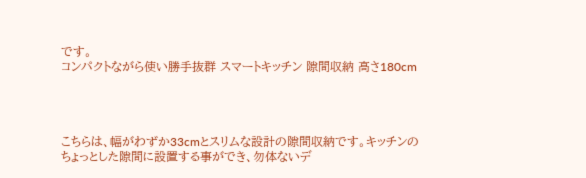です。
コンパクトながら使い勝手抜群 スマートキッチン 隙間収納 高さ180cm




こちらは、幅がわずか33cmとスリムな設計の隙間収納です。キッチンのちょっとした隙間に設置する事ができ、勿体ないデ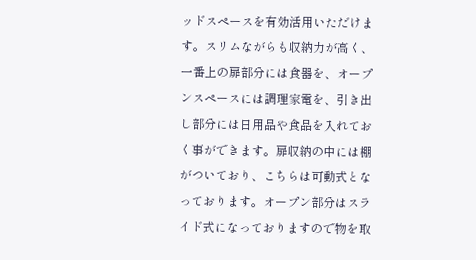ッドスペースを有効活用いただけます。スリムながらも収納力が高く、一番上の扉部分には食器を、オープンスペースには調理家電を、引き出し部分には日用品や食品を入れておく事ができます。扉収納の中には棚がついており、こちらは可動式となっております。オープン部分はスライド式になっておりますので物を取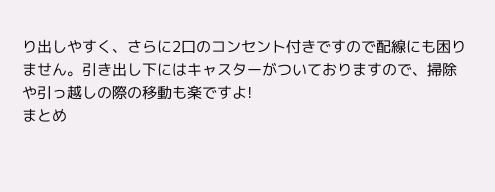り出しやすく、さらに2口のコンセント付きですので配線にも困りません。引き出し下にはキャスターがついておりますので、掃除や引っ越しの際の移動も楽ですよ!
まとめ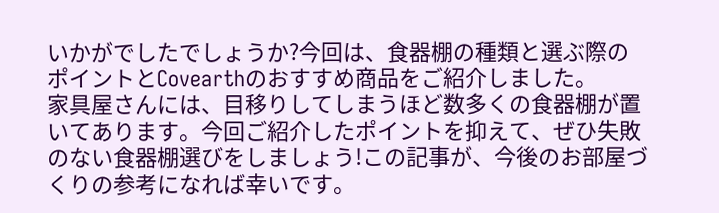いかがでしたでしょうか?今回は、食器棚の種類と選ぶ際のポイントとCovearthのおすすめ商品をご紹介しました。
家具屋さんには、目移りしてしまうほど数多くの食器棚が置いてあります。今回ご紹介したポイントを抑えて、ぜひ失敗のない食器棚選びをしましょう!この記事が、今後のお部屋づくりの参考になれば幸いです。